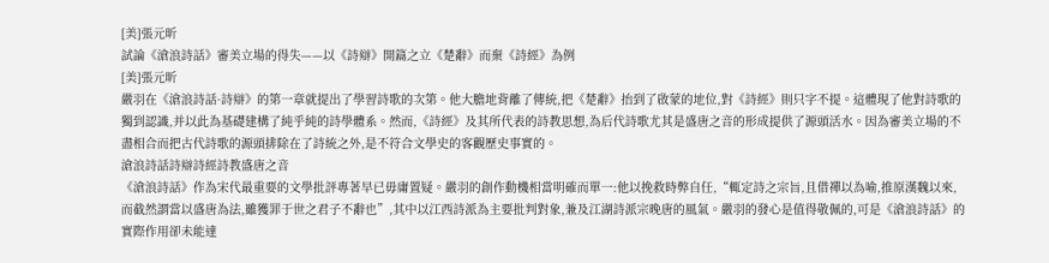[美]張元昕
試論《滄浪詩話》審美立場的得失——以《詩辯》開篇之立《楚辭》而棄《詩經》為例
[美]張元昕
嚴羽在《滄浪詩話·詩辯》的第一章就提出了學習詩歌的次第。他大膽地背離了傳統,把《楚辭》抬到了啟蒙的地位,對《詩經》則只字不提。這體現了他對詩歌的獨到認識,并以此為基礎建構了純乎純的詩學體系。然而,《詩經》及其所代表的詩教思想,為后代詩歌尤其是盛唐之音的形成提供了源頭活水。因為審美立場的不盡相合而把古代詩歌的源頭排除在了詩統之外,是不符合文學史的客觀歷史事實的。
滄浪詩話詩辯詩經詩教盛唐之音
《滄浪詩話》作為宋代最重要的文學批評專著早已毋庸置疑。嚴羽的創作動機相當明確而單一:他以挽救時弊自任,“輒定詩之宗旨,且借禪以為喻,推原漢魏以來,而截然謂當以盛唐為法,雖獲罪于世之君子不辭也”,其中以江西詩派為主要批判對象,兼及江湖詩派宗晚唐的風氣。嚴羽的發心是值得敬佩的,可是《滄浪詩話》的實際作用卻未能達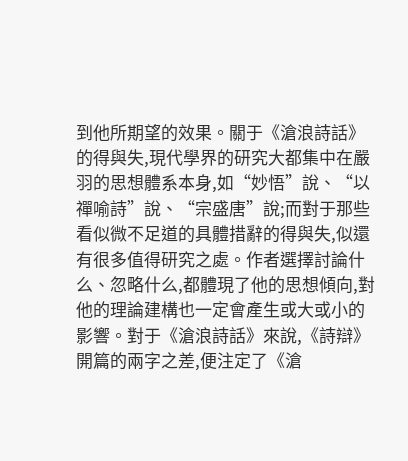到他所期望的效果。關于《滄浪詩話》的得與失,現代學界的研究大都集中在嚴羽的思想體系本身,如“妙悟”說、“以禪喻詩”說、“宗盛唐”說;而對于那些看似微不足道的具體措辭的得與失,似還有很多值得研究之處。作者選擇討論什么、忽略什么,都體現了他的思想傾向,對他的理論建構也一定會產生或大或小的影響。對于《滄浪詩話》來說,《詩辯》開篇的兩字之差,便注定了《滄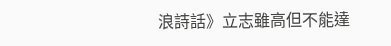浪詩話》立志雖高但不能達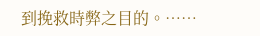到挽救時弊之目的。……